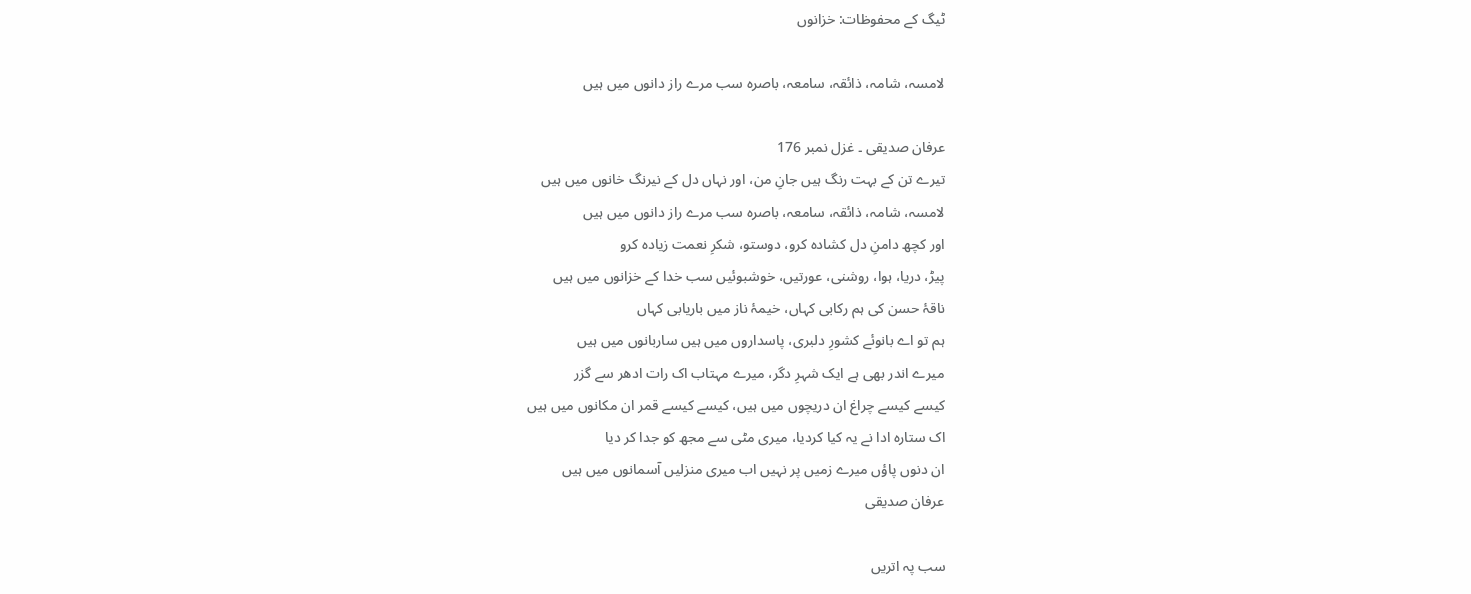ٹیگ کے محفوظات: خزانوں

لامسہ، شامہ، ذائقہ، سامعہ، باصرہ سب مرے راز دانوں میں ہیں

عرفان صدیقی ۔ غزل نمبر 176
تیرے تن کے بہت رنگ ہیں جانِ من، اور نہاں دل کے نیرنگ خانوں میں ہیں
لامسہ، شامہ، ذائقہ، سامعہ، باصرہ سب مرے راز دانوں میں ہیں
اور کچھ دامنِ دل کشادہ کرو، دوستو، شکرِ نعمت زیادہ کرو
پیڑ، دریا، ہوا، روشنی، عورتیں، خوشبوئیں سب خدا کے خزانوں میں ہیں
ناقۂ حسن کی ہم رکابی کہاں، خیمۂ ناز میں باریابی کہاں
ہم تو اے بانوئے کشورِ دلبری، پاسداروں میں ہیں ساربانوں میں ہیں
میرے اندر بھی ہے ایک شہرِ دگر، میرے مہتاب اک رات ادھر سے گزر
کیسے کیسے چراغ ان دریچوں میں ہیں، کیسے کیسے قمر ان مکانوں میں ہیں
اک ستارہ ادا نے یہ کیا کردیا، میری مٹی سے مجھ کو جدا کر دیا
ان دنوں پاؤں میرے زمیں پر نہیں اب میری منزلیں آسمانوں میں ہیں
عرفان صدیقی

سب پہ اتریں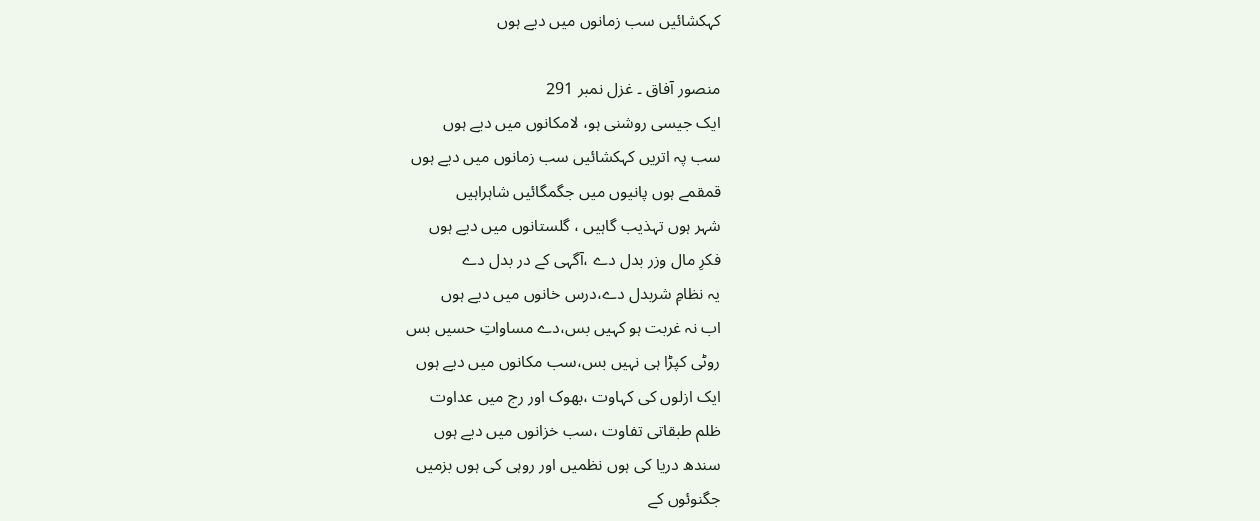کہکشائیں سب زمانوں میں دیے ہوں

منصور آفاق ۔ غزل نمبر 291
ایک جیسی روشنی ہو، لامکانوں میں دیے ہوں
سب پہ اتریں کہکشائیں سب زمانوں میں دیے ہوں
قمقمے ہوں پانیوں میں جگمگائیں شاہراہیں
شہر ہوں تہذیب گاہیں ، گلستانوں میں دیے ہوں
فکرِ مال وزر بدل دے ،آگہی کے در بدل دے
یہ نظامِ شربدل دے،درس خانوں میں دیے ہوں
اب نہ غربت ہو کہیں بس،دے مساواتِ حسیں بس
روٹی کپڑا ہی نہیں بس،سب مکانوں میں دیے ہوں
ایک ازلوں کی کہاوت ،بھوک اور رج میں عداوت
ظلم طبقاتی تفاوت ،سب خزانوں میں دیے ہوں
سندھ دریا کی ہوں نظمیں اور روہی کی ہوں بزمیں
جگنوئوں کے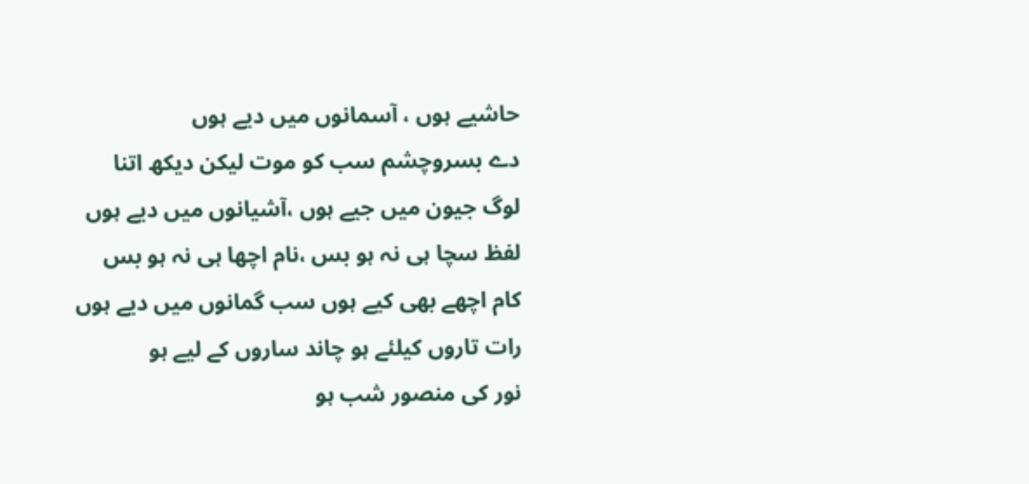حاشیے ہوں ، آسمانوں میں دیے ہوں
دے بسروچشم سب کو موت لیکن دیکھ اتنا
لوگ جیون میں جیے ہوں ،آشیانوں میں دیے ہوں
لفظ سچا ہی نہ ہو بس ،نام اچھا ہی نہ ہو بس
کام اچھے بھی کیے ہوں سب گمانوں میں دیے ہوں
رات تاروں کیلئے ہو چاند ساروں کے لیے ہو
نور کی منصور شب ہو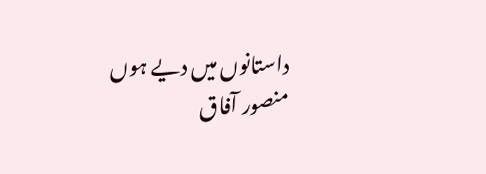داستانوں میں دیے ہوں
منصور آفاق